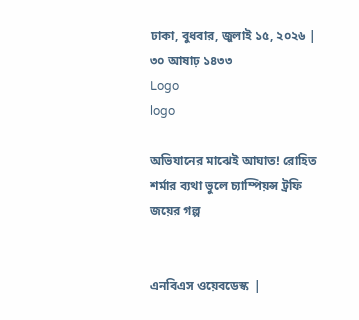ঢাকা, বুধবার, জুলাই ১৫, ২০২৬ | ৩০ আষাঢ় ১৪৩৩
Logo
logo

অভিযানের মাঝেই আঘাত! রোহিত শর্মার ব্যথা ভুলে চ্যাম্পিয়ন্স ট্রফি জয়ের গল্প


এনবিএস ওয়েবডেস্ক  |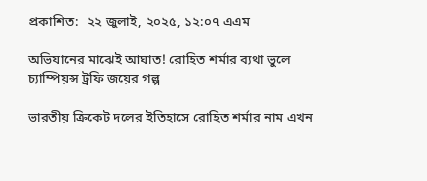প্রকাশিত:  ২২ জুলাই, ২০২৫, ১২:০৭ এএম

অভিযানের মাঝেই আঘাত! রোহিত শর্মার ব্যথা ভুলে চ্যাম্পিয়ন্স ট্রফি জয়ের গল্প

ভারতীয় ক্রিকেট দলের ইতিহাসে রোহিত শর্মার নাম এখন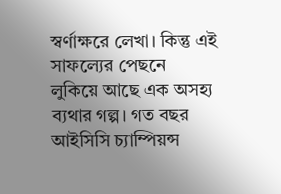স্বর্ণাক্ষরে লেখা। কিন্তু এই সাফল্যের পেছনে লুকিয়ে আছে এক অসহ্য ব্যথার গল্প। গত বছর আইসিসি চ্যাম্পিয়ন্স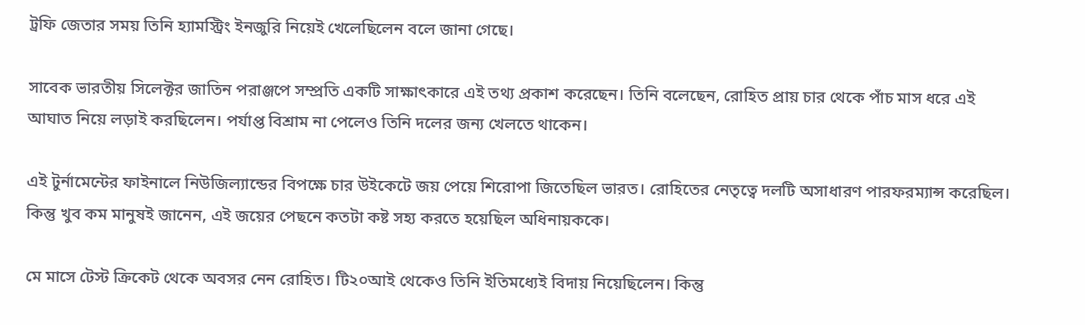ট্রফি জেতার সময় তিনি হ্যামস্ট্রিং ইনজুরি নিয়েই খেলেছিলেন বলে জানা গেছে।

সাবেক ভারতীয় সিলেক্টর জাতিন পরাঞ্জপে সম্প্রতি একটি সাক্ষাৎকারে এই তথ্য প্রকাশ করেছেন। তিনি বলেছেন, রোহিত প্রায় চার থেকে পাঁচ মাস ধরে এই আঘাত নিয়ে লড়াই করছিলেন। পর্যাপ্ত বিশ্রাম না পেলেও তিনি দলের জন্য খেলতে থাকেন।

এই টুর্নামেন্টের ফাইনালে নিউজিল্যান্ডের বিপক্ষে চার উইকেটে জয় পেয়ে শিরোপা জিতেছিল ভারত। রোহিতের নেতৃত্বে দলটি অসাধারণ পারফরম্যান্স করেছিল। কিন্তু খুব কম মানুষই জানেন, এই জয়ের পেছনে কতটা কষ্ট সহ্য করতে হয়েছিল অধিনায়ককে।

মে মাসে টেস্ট ক্রিকেট থেকে অবসর নেন রোহিত। টি২০আই থেকেও তিনি ইতিমধ্যেই বিদায় নিয়েছিলেন। কিন্তু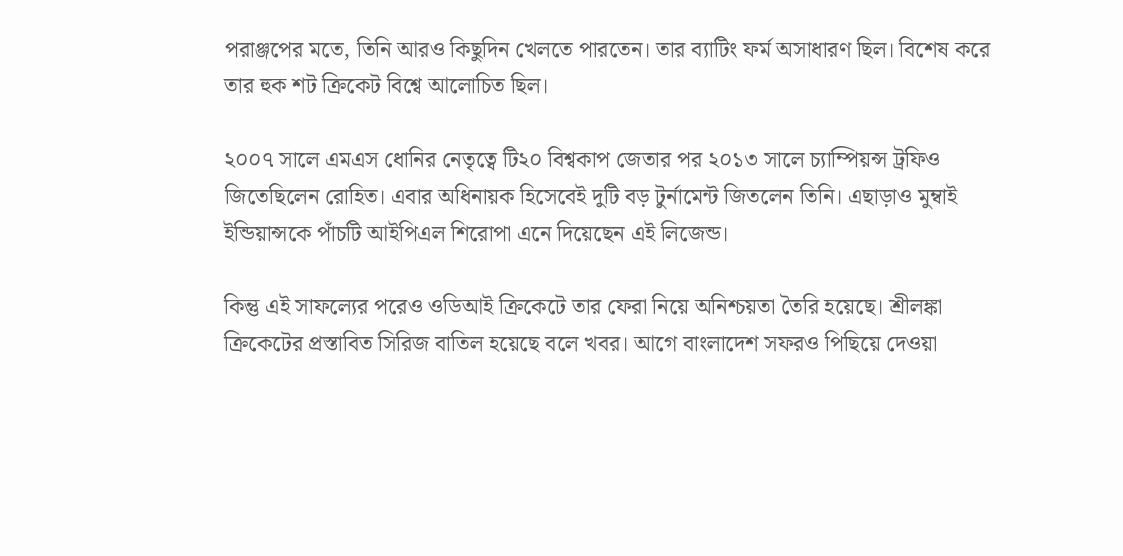পরাঞ্জপের মতে, তিনি আরও কিছুদিন খেলতে পারতেন। তার ব্যাটিং ফর্ম অসাধারণ ছিল। বিশেষ করে তার হুক শট ক্রিকেট বিশ্বে আলোচিত ছিল।

২০০৭ সালে এমএস ধোনির নেতৃত্বে টি২০ বিশ্বকাপ জেতার পর ২০১৩ সালে চ্যাম্পিয়ন্স ট্রফিও জিতেছিলেন রোহিত। এবার অধিনায়ক হিসেবেই দুটি বড় টুর্নামেন্ট জিতলেন তিনি। এছাড়াও মুম্বাই ইন্ডিয়ান্সকে পাঁচটি আইপিএল শিরোপা এনে দিয়েছেন এই লিজেন্ড।

কিন্তু এই সাফল্যের পরেও ওডিআই ক্রিকেটে তার ফেরা নিয়ে অনিশ্চয়তা তৈরি হয়েছে। শ্রীলঙ্কা ক্রিকেটের প্রস্তাবিত সিরিজ বাতিল হয়েছে বলে খবর। আগে বাংলাদেশ সফরও পিছিয়ে দেওয়া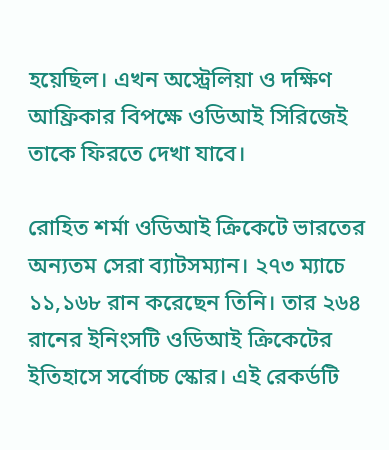হয়েছিল। এখন অস্ট্রেলিয়া ও দক্ষিণ আফ্রিকার বিপক্ষে ওডিআই সিরিজেই তাকে ফিরতে দেখা যাবে।

রোহিত শর্মা ওডিআই ক্রিকেটে ভারতের অন্যতম সেরা ব্যাটসম্যান। ২৭৩ ম্যাচে ১১,১৬৮ রান করেছেন তিনি। তার ২৬৪ রানের ইনিংসটি ওডিআই ক্রিকেটের ইতিহাসে সর্বোচ্চ স্কোর। এই রেকর্ডটি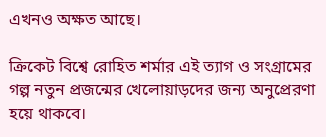এখনও অক্ষত আছে।

ক্রিকেট বিশ্বে রোহিত শর্মার এই ত্যাগ ও সংগ্রামের গল্প নতুন প্রজন্মের খেলোয়াড়দের জন্য অনুপ্রেরণা হয়ে থাকবে।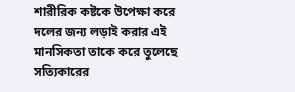শারীরিক কষ্টকে উপেক্ষা করে দলের জন্য লড়াই করার এই মানসিকতা তাকে করে তুলেছে সত্যিকারের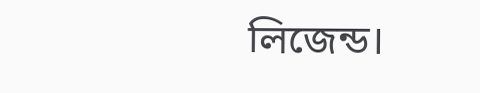লিজেন্ড।